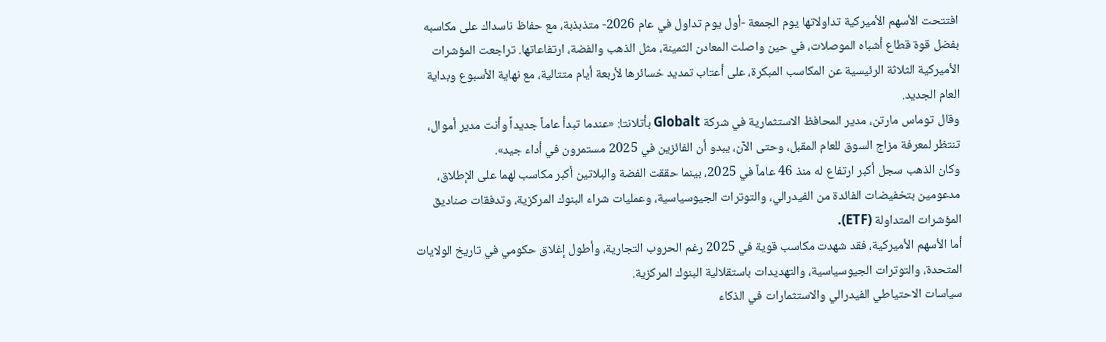افتتحت الأسهم الأميركية تداولاتها يوم الجمعة -أول يوم تداول في عام 2026- متذبذبة، مع حفاظ ناسداك على مكاسبه بفضل قوة قطاع أشباه الموصلات، في حين واصلت المعادن الثمينة، مثل الذهب والفضة، ارتفاعاتها. تراجعت المؤشرات الأميركية الثلاثة الرئيسية عن المكاسب المبكرة، على أعتاب تمديد خسائرها لأربعة أيام متتالية، مع نهاية الأسبوع وبداية العام الجديد.
وقال توماس مارتن، مدير المحافظ الاستثمارية في شركة Globalt بأتلانتا: «عندما تبدأ عاماً جديداً وأنت مدير أموال، تنتظر لمعرفة مزاج السوق للعام المقبل، وحتى الآن، يبدو أن الفائزين في 2025 مستمرون في أداء جيد».
وكان الذهب سجل أكبر ارتفاع له منذ 46 عاماً في 2025، بينما حققت الفضة والبلاتين أكبر مكاسب لهما على الإطلاق، مدعومين بتخفيضات الفائدة من الفيدرالي، والتوترات الجيوسياسية، وعمليات شراء البنوك المركزية، وتدفقات صناديق المؤشرات المتداولة (ETF).
أما الأسهم الأميركية، فقد شهدت مكاسب قوية في 2025 رغم الحروب التجارية، وأطول إغلاق حكومي في تاريخ الولايات المتحدة، والتوترات الجيوسياسية، والتهديدات باستقلالية البنوك المركزية.
سياسات الاحتياطي الفيدرالي والاستثمارات في الذكاء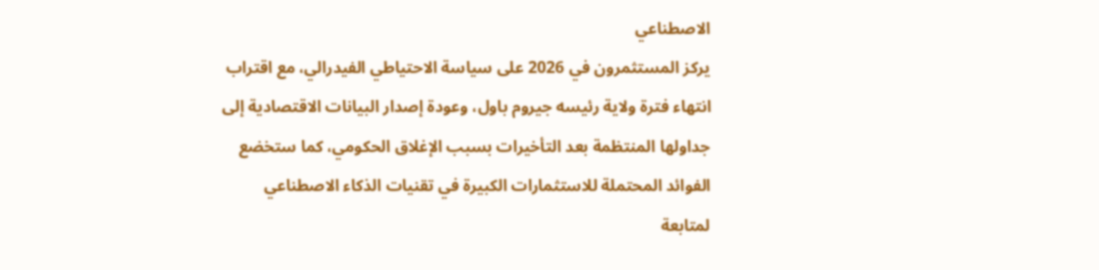الاصطناعي
يركز المستثمرون في 2026 على سياسة الاحتياطي الفيدرالي، مع اقتراب انتهاء فترة ولاية رئيسه جيروم باول، وعودة إصدار البيانات الاقتصادية إلى جداولها المنتظمة بعد التأخيرات بسبب الإغلاق الحكومي، كما ستخضع الفوائد المحتملة للاستثمارات الكبيرة في تقنيات الذكاء الاصطناعي لمتابعة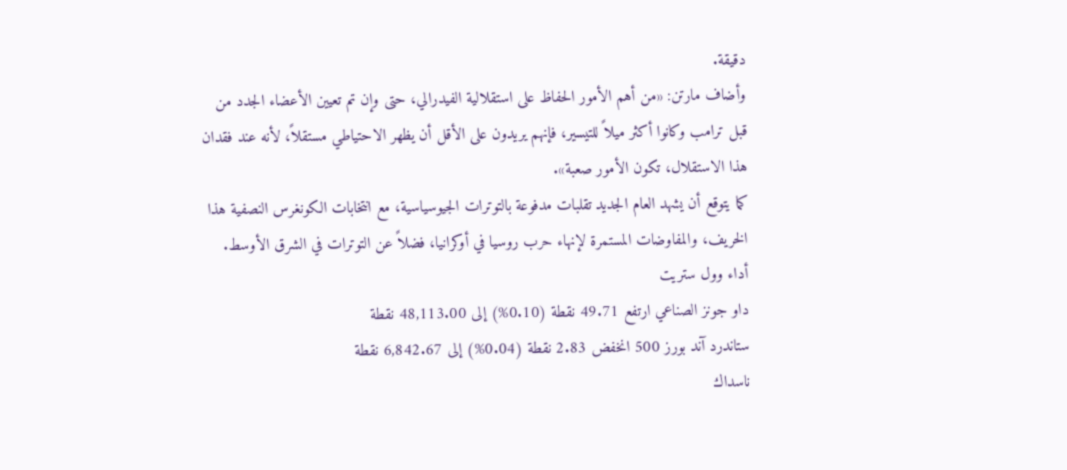دقيقة.
وأضاف مارتن: «من أهم الأمور الحفاظ على استقلالية الفيدرالي، حتى وإن تم تعيين الأعضاء الجدد من قبل ترامب وكانوا أكثر ميلاً للتيسير، فإنهم يريدون على الأقل أن يظهر الاحتياطي مستقلاً، لأنه عند فقدان هذا الاستقلال، تكون الأمور صعبة».
كما يتوقع أن يشهد العام الجديد تقلبات مدفوعة بالتوترات الجيوسياسية، مع انتخابات الكونغرس النصفية هذا الخريف، والمفاوضات المستمرة لإنهاء حرب روسيا في أوكرانيا، فضلاً عن التوترات في الشرق الأوسط.
أداء وول ستريت
داو جونز الصناعي ارتفع 49.71 نقطة (0.10%) إلى 48,113.00 نقطة
ستاندرد آند بورز 500 انخفض 2.83 نقطة (0.04%) إلى 6,842.67 نقطة
ناسداك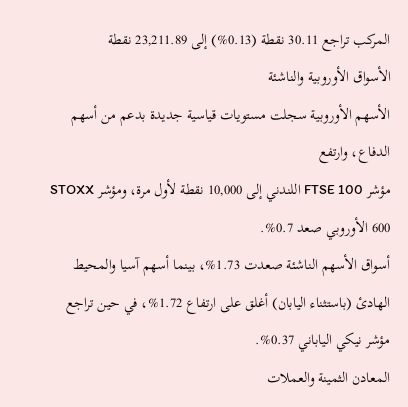المركب تراجع 30.11 نقطة (0.13%) إلى 23,211.89 نقطة
الأسواق الأوروبية والناشئة
الأسهم الأوروبية سجلت مستويات قياسية جديدة بدعم من أسهم الدفاع، وارتفع
مؤشر FTSE 100 اللندني إلى 10,000 نقطة لأول مرة، ومؤشر STOXX 600 الأوروبي صعد 0.7%.
أسواق الأسهم الناشئة صعدت 1.73%، بينما أسهم آسيا والمحيط الهادئ (باستثناء اليابان) أغلق على ارتفاع 1.72%، في حين تراجع مؤشر نيكي الياباني 0.37%.
المعادن الثمينة والعملات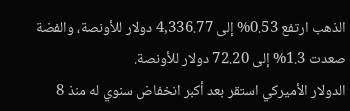الذهب ارتفع 0.53% إلى 4,336.77 دولار للأونصة، والفضة صعدت 1.3% إلى 72.20 دولار للأونصة.
الدولار الأميركي استقر بعد أكبر انخفاض سنوي له منذ 8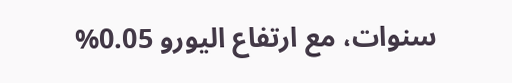سنوات، مع ارتفاع اليورو 0.05%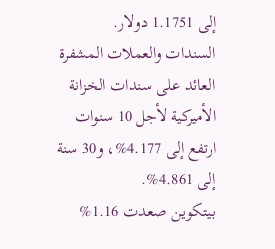إلى 1.1751 دولار.
السندات والعملات المشفرة
العائد على سندات الخزانة الأميركية لأجل 10 سنوات ارتفع إلى 4.177%، و30 سنة إلى 4.861%.
بيتكوين صعدت 1.16%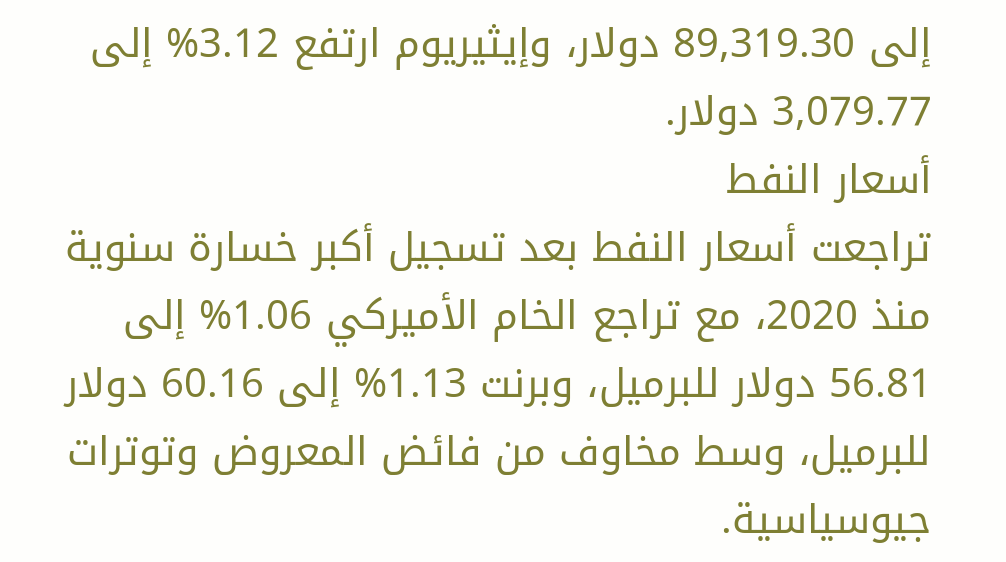إلى 89,319.30 دولار، وإيثيريوم ارتفع 3.12% إلى 3,079.77 دولار.
أسعار النفط
تراجعت أسعار النفط بعد تسجيل أكبر خسارة سنوية منذ 2020، مع تراجع الخام الأميركي 1.06% إلى 56.81 دولار للبرميل، وبرنت 1.13% إلى 60.16 دولار للبرميل، وسط مخاوف من فائض المعروض وتوترات جيوسياسية.